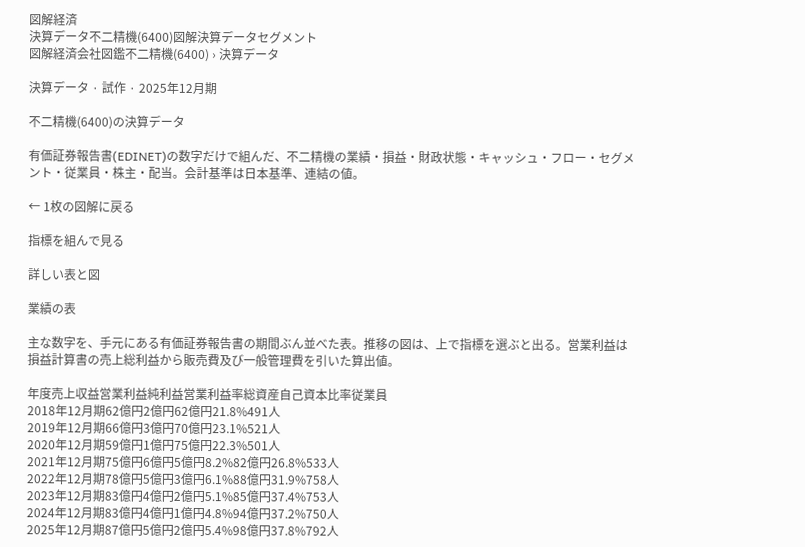図解経済
決算データ不二精機(6400)図解決算データセグメント
図解経済会社図鑑不二精機(6400) › 決算データ

決算データ · 試作 · 2025年12月期

不二精機(6400)の決算データ

有価証券報告書(EDINET)の数字だけで組んだ、不二精機の業績・損益・財政状態・キャッシュ・フロー・セグメント・従業員・株主・配当。会計基準は日本基準、連結の値。

← 1枚の図解に戻る

指標を組んで見る

詳しい表と図

業績の表

主な数字を、手元にある有価証券報告書の期間ぶん並べた表。推移の図は、上で指標を選ぶと出る。営業利益は損益計算書の売上総利益から販売費及び一般管理費を引いた算出値。

年度売上収益営業利益純利益営業利益率総資産自己資本比率従業員
2018年12月期62億円2億円62億円21.8%491人
2019年12月期66億円3億円70億円23.1%521人
2020年12月期59億円1億円75億円22.3%501人
2021年12月期75億円6億円5億円8.2%82億円26.8%533人
2022年12月期78億円5億円3億円6.1%88億円31.9%758人
2023年12月期83億円4億円2億円5.1%85億円37.4%753人
2024年12月期83億円4億円1億円4.8%94億円37.2%750人
2025年12月期87億円5億円2億円5.4%98億円37.8%792人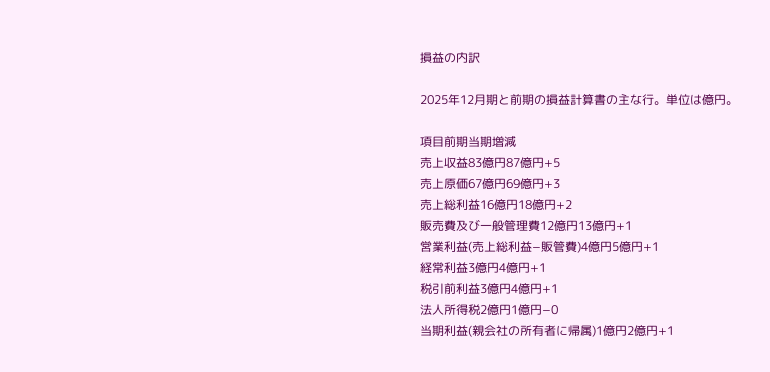損益の内訳

2025年12月期と前期の損益計算書の主な行。単位は億円。

項目前期当期増減
売上収益83億円87億円+5
売上原価67億円69億円+3
売上総利益16億円18億円+2
販売費及び一般管理費12億円13億円+1
営業利益(売上総利益−販管費)4億円5億円+1
経常利益3億円4億円+1
税引前利益3億円4億円+1
法人所得税2億円1億円−0
当期利益(親会社の所有者に帰属)1億円2億円+1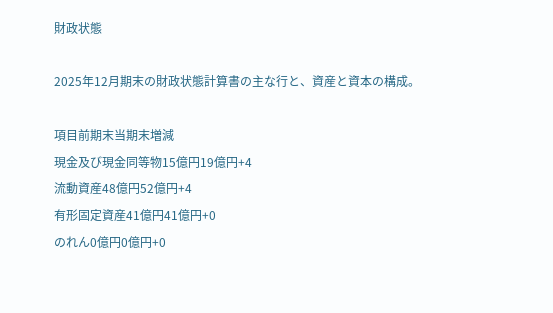財政状態

2025年12月期末の財政状態計算書の主な行と、資産と資本の構成。

項目前期末当期末増減
現金及び現金同等物15億円19億円+4
流動資産48億円52億円+4
有形固定資産41億円41億円+0
のれん0億円0億円+0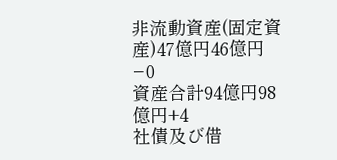非流動資産(固定資産)47億円46億円−0
資産合計94億円98億円+4
社債及び借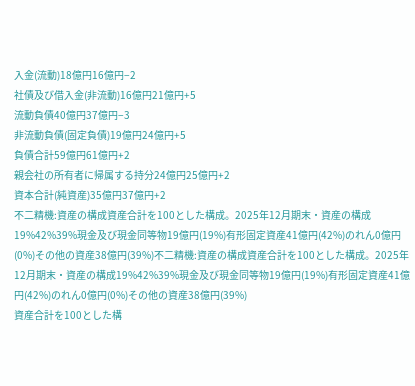入金(流動)18億円16億円−2
社債及び借入金(非流動)16億円21億円+5
流動負債40億円37億円−3
非流動負債(固定負債)19億円24億円+5
負債合計59億円61億円+2
親会社の所有者に帰属する持分24億円25億円+2
資本合計(純資産)35億円37億円+2
不二精機:資産の構成資産合計を100とした構成。2025年12月期末・資産の構成19%42%39%現金及び現金同等物19億円(19%)有形固定資産41億円(42%)のれん0億円(0%)その他の資産38億円(39%)不二精機:資産の構成資産合計を100とした構成。2025年12月期末・資産の構成19%42%39%現金及び現金同等物19億円(19%)有形固定資産41億円(42%)のれん0億円(0%)その他の資産38億円(39%)
資産合計を100とした構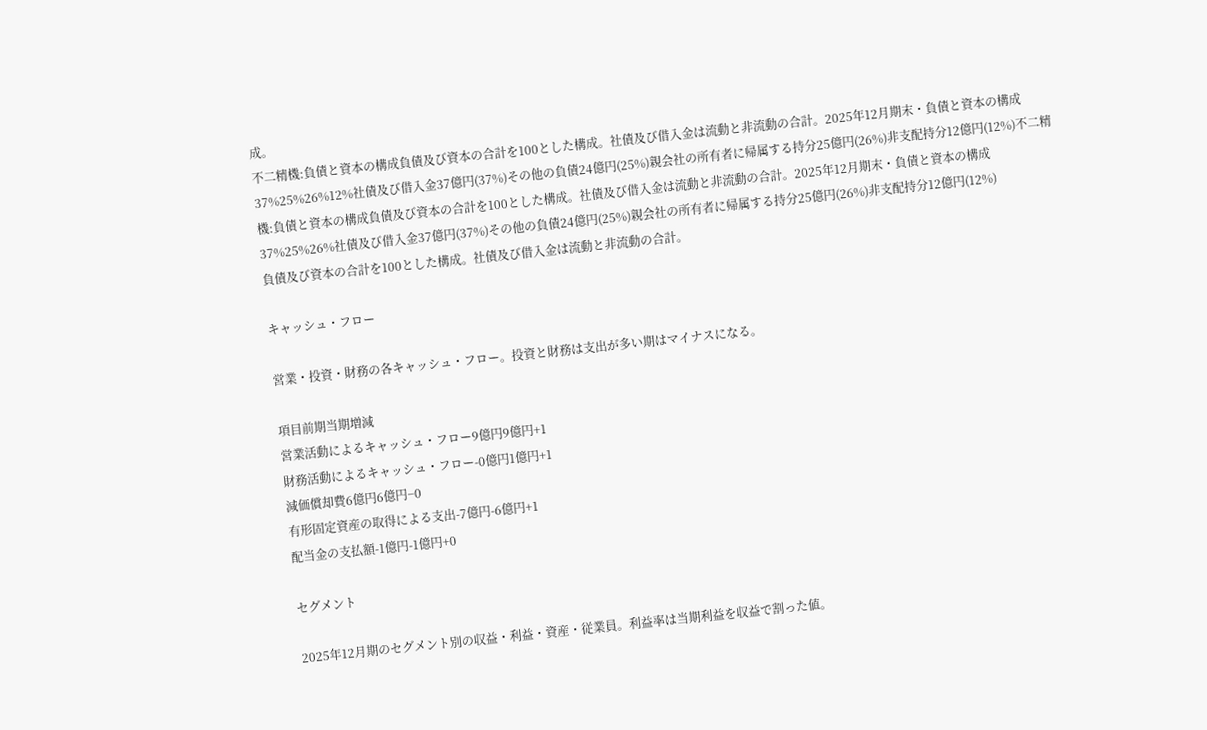成。
不二精機:負債と資本の構成負債及び資本の合計を100とした構成。社債及び借入金は流動と非流動の合計。2025年12月期末・負債と資本の構成37%25%26%12%社債及び借入金37億円(37%)その他の負債24億円(25%)親会社の所有者に帰属する持分25億円(26%)非支配持分12億円(12%)不二精機:負債と資本の構成負債及び資本の合計を100とした構成。社債及び借入金は流動と非流動の合計。2025年12月期末・負債と資本の構成37%25%26%社債及び借入金37億円(37%)その他の負債24億円(25%)親会社の所有者に帰属する持分25億円(26%)非支配持分12億円(12%)
負債及び資本の合計を100とした構成。社債及び借入金は流動と非流動の合計。

キャッシュ・フロー

営業・投資・財務の各キャッシュ・フロー。投資と財務は支出が多い期はマイナスになる。

項目前期当期増減
営業活動によるキャッシュ・フロー9億円9億円+1
財務活動によるキャッシュ・フロー-0億円1億円+1
減価償却費6億円6億円−0
有形固定資産の取得による支出-7億円-6億円+1
配当金の支払額-1億円-1億円+0

セグメント

2025年12月期のセグメント別の収益・利益・資産・従業員。利益率は当期利益を収益で割った値。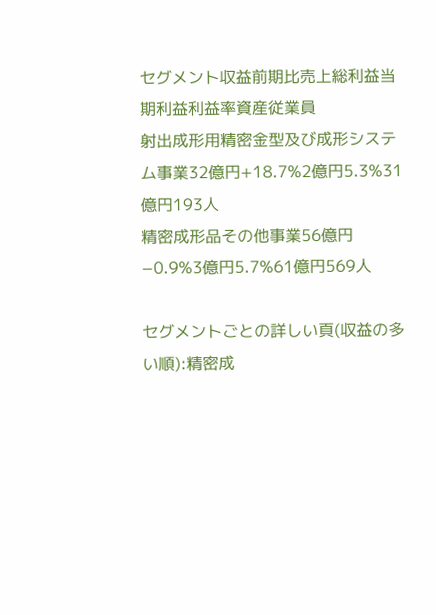セグメント収益前期比売上総利益当期利益利益率資産従業員
射出成形用精密金型及び成形システム事業32億円+18.7%2億円5.3%31億円193人
精密成形品その他事業56億円−0.9%3億円5.7%61億円569人

セグメントごとの詳しい頁(収益の多い順):精密成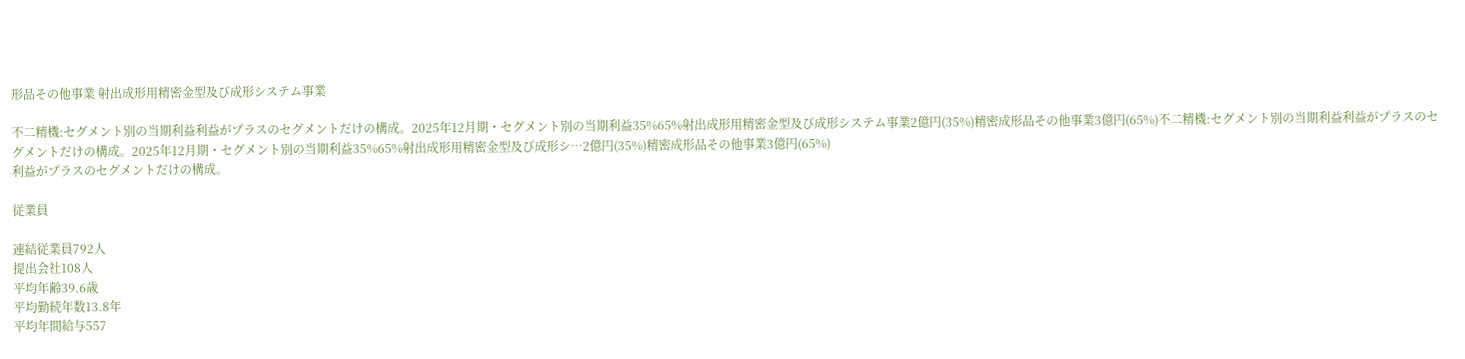形品その他事業 射出成形用精密金型及び成形システム事業

不二精機:セグメント別の当期利益利益がプラスのセグメントだけの構成。2025年12月期・セグメント別の当期利益35%65%射出成形用精密金型及び成形システム事業2億円(35%)精密成形品その他事業3億円(65%)不二精機:セグメント別の当期利益利益がプラスのセグメントだけの構成。2025年12月期・セグメント別の当期利益35%65%射出成形用精密金型及び成形シ…2億円(35%)精密成形品その他事業3億円(65%)
利益がプラスのセグメントだけの構成。

従業員

連結従業員792人
提出会社108人
平均年齢39.6歳
平均勤続年数13.8年
平均年間給与557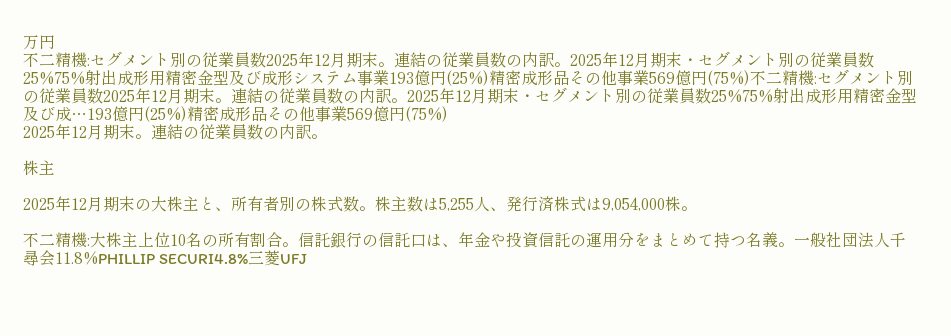万円
不二精機:セグメント別の従業員数2025年12月期末。連結の従業員数の内訳。2025年12月期末・セグメント別の従業員数25%75%射出成形用精密金型及び成形システム事業193億円(25%)精密成形品その他事業569億円(75%)不二精機:セグメント別の従業員数2025年12月期末。連結の従業員数の内訳。2025年12月期末・セグメント別の従業員数25%75%射出成形用精密金型及び成…193億円(25%)精密成形品その他事業569億円(75%)
2025年12月期末。連結の従業員数の内訳。

株主

2025年12月期末の大株主と、所有者別の株式数。株主数は5,255人、発行済株式は9,054,000株。

不二精機:大株主上位10名の所有割合。信託銀行の信託口は、年金や投資信託の運用分をまとめて持つ名義。一般社団法人千尋会11.8%PHILLIP SECURI4.8%三菱UFJ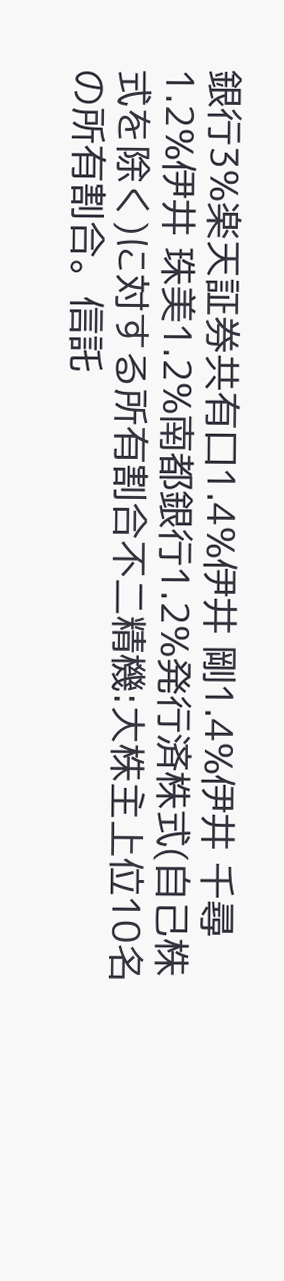銀行3%楽天証券共有口1.4%伊井 剛1.4%伊井 千尋1.2%伊井 珠美1.2%南都銀行1.2%発行済株式(自己株式を除く)に対する所有割合不二精機:大株主上位10名の所有割合。信託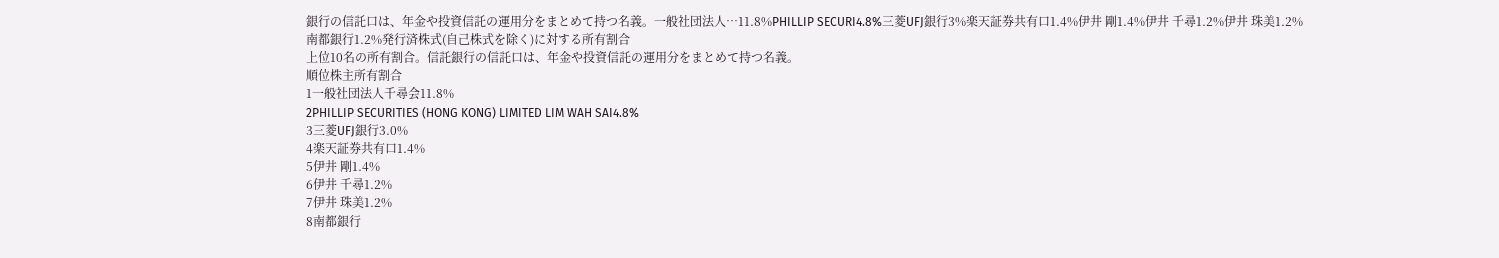銀行の信託口は、年金や投資信託の運用分をまとめて持つ名義。一般社団法人…11.8%PHILLIP SECURI4.8%三菱UFJ銀行3%楽天証券共有口1.4%伊井 剛1.4%伊井 千尋1.2%伊井 珠美1.2%南都銀行1.2%発行済株式(自己株式を除く)に対する所有割合
上位10名の所有割合。信託銀行の信託口は、年金や投資信託の運用分をまとめて持つ名義。
順位株主所有割合
1一般社団法人千尋会11.8%
2PHILLIP SECURITIES (HONG KONG) LIMITED LIM WAH SAI4.8%
3三菱UFJ銀行3.0%
4楽天証券共有口1.4%
5伊井 剛1.4%
6伊井 千尋1.2%
7伊井 珠美1.2%
8南都銀行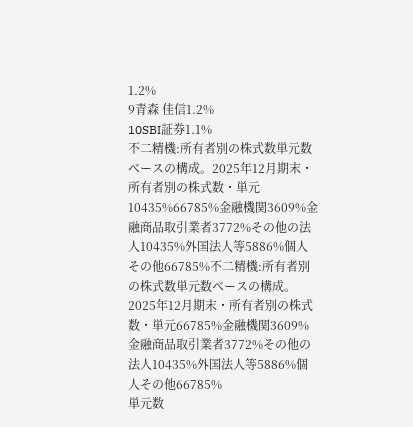1.2%
9青森 佳信1.2%
10SBI証券1.1%
不二精機:所有者別の株式数単元数ベースの構成。2025年12月期末・所有者別の株式数・単元10435%66785%金融機関3609%金融商品取引業者3772%その他の法人10435%外国法人等5886%個人その他66785%不二精機:所有者別の株式数単元数ベースの構成。2025年12月期末・所有者別の株式数・単元66785%金融機関3609%金融商品取引業者3772%その他の法人10435%外国法人等5886%個人その他66785%
単元数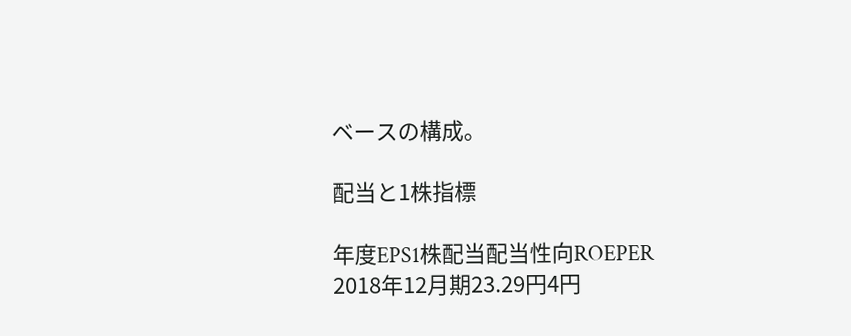ベースの構成。

配当と1株指標

年度EPS1株配当配当性向ROEPER
2018年12月期23.29円4円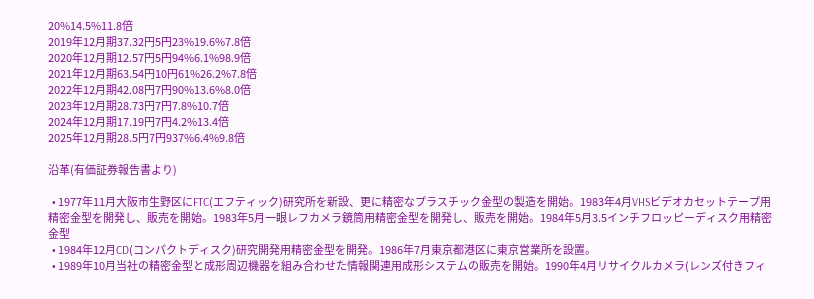20%14.5%11.8倍
2019年12月期37.32円5円23%19.6%7.8倍
2020年12月期12.57円5円94%6.1%98.9倍
2021年12月期63.54円10円61%26.2%7.8倍
2022年12月期42.08円7円90%13.6%8.0倍
2023年12月期28.73円7円7.8%10.7倍
2024年12月期17.19円7円4.2%13.4倍
2025年12月期28.5円7円937%6.4%9.8倍

沿革(有価証券報告書より)

  • 1977年11月大阪市生野区にFTC(エフティック)研究所を新設、更に精密なプラスチック金型の製造を開始。1983年4月VHSビデオカセットテープ用精密金型を開発し、販売を開始。1983年5月一眼レフカメラ鏡筒用精密金型を開発し、販売を開始。1984年5月3.5インチフロッピーディスク用精密金型
  • 1984年12月CD(コンパクトディスク)研究開発用精密金型を開発。1986年7月東京都港区に東京営業所を設置。
  • 1989年10月当社の精密金型と成形周辺機器を組み合わせた情報関連用成形システムの販売を開始。1990年4月リサイクルカメラ(レンズ付きフィ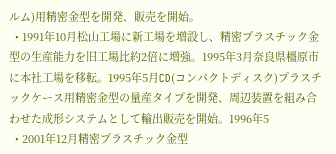ルム)用精密金型を開発、販売を開始。
  • 1991年10月松山工場に新工場を増設し、精密プラスチック金型の生産能力を旧工場比約2倍に増強。1995年3月奈良県橿原市に本社工場を移転。1995年5月CD(コンパクトディスク)プラスチックケース用精密金型の量産タイプを開発、周辺装置を組み合わせた成形システムとして輸出販売を開始。1996年5
  • 2001年12月精密プラスチック金型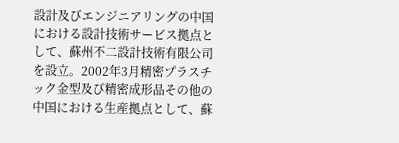設計及びエンジニアリングの中国における設計技術サービス拠点として、蘇州不二設計技術有限公司を設立。2002年3月精密プラスチック金型及び精密成形品その他の中国における生産拠点として、蘇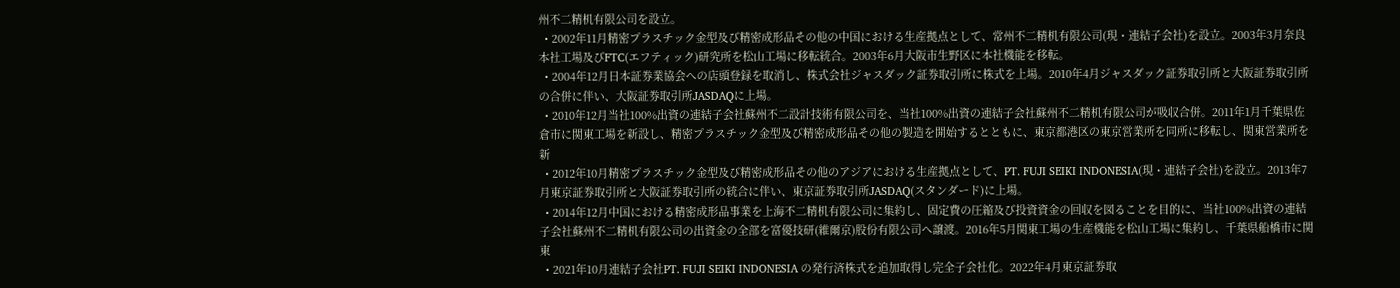州不二精机有限公司を設立。
  • 2002年11月精密プラスチック金型及び精密成形品その他の中国における生産拠点として、常州不二精机有限公司(現・連結子会社)を設立。2003年3月奈良本社工場及びFTC(エフティック)研究所を松山工場に移転統合。2003年6月大阪市生野区に本社機能を移転。
  • 2004年12月日本証券業協会への店頭登録を取消し、株式会社ジャスダック証券取引所に株式を上場。2010年4月ジャスダック証券取引所と大阪証券取引所の合併に伴い、大阪証券取引所JASDAQに上場。
  • 2010年12月当社100%出資の連結子会社蘇州不二設計技術有限公司を、当社100%出資の連結子会社蘇州不二精机有限公司が吸収合併。2011年1月千葉県佐倉市に関東工場を新設し、精密プラスチック金型及び精密成形品その他の製造を開始するとともに、東京都港区の東京営業所を同所に移転し、関東営業所を新
  • 2012年10月精密プラスチック金型及び精密成形品その他のアジアにおける生産拠点として、PT. FUJI SEIKI INDONESIA(現・連結子会社)を設立。2013年7月東京証券取引所と大阪証券取引所の統合に伴い、東京証券取引所JASDAQ(スタンダード)に上場。
  • 2014年12月中国における精密成形品事業を上海不二精机有限公司に集約し、固定費の圧縮及び投資資金の回収を図ることを目的に、当社100%出資の連結子会社蘇州不二精机有限公司の出資金の全部を富優技研(維爾京)股份有限公司へ譲渡。2016年5月関東工場の生産機能を松山工場に集約し、千葉県船橋市に関東
  • 2021年10月連結子会社PT. FUJI SEIKI INDONESIA の発行済株式を追加取得し完全子会社化。2022年4月東京証券取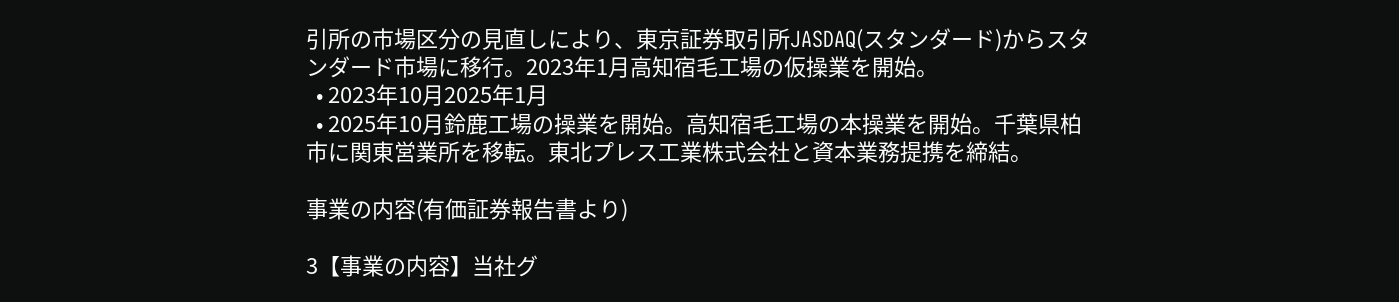引所の市場区分の見直しにより、東京証券取引所JASDAQ(スタンダード)からスタンダード市場に移行。2023年1月高知宿毛工場の仮操業を開始。
  • 2023年10月2025年1月
  • 2025年10月鈴鹿工場の操業を開始。高知宿毛工場の本操業を開始。千葉県柏市に関東営業所を移転。東北プレス工業株式会社と資本業務提携を締結。

事業の内容(有価証券報告書より)

3【事業の内容】当社グ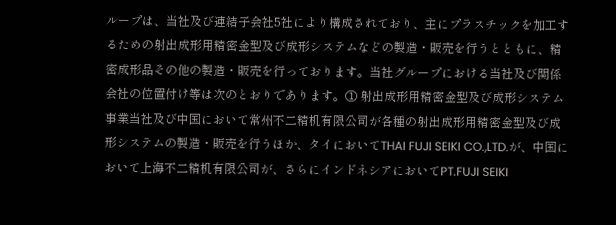ループは、当社及び連結子会社5社により構成されており、主にプラスチックを加工するための射出成形用精密金型及び成形システムなどの製造・販売を行うとともに、精密成形品その他の製造・販売を行っております。当社グループにおける当社及び関係会社の位置付け等は次のとおりであります。① 射出成形用精密金型及び成形システム事業当社及び中国において常州不二精机有限公司が各種の射出成形用精密金型及び成形システムの製造・販売を行うほか、タイにおいてTHAI FUJI SEIKI CO.,LTD.が、中国において上海不二精机有限公司が、さらにインドネシアにおいてPT.FUJI SEIKI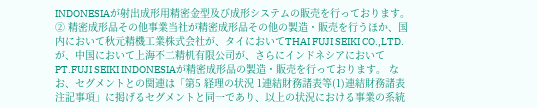INDONESIAが射出成形用精密金型及び成形システムの販売を行っております。② 精密成形品その他事業当社が精密成形品その他の製造・販売を行うほか、国内において秋元精機工業株式会社が、タイにおいてTHAI FUJI SEIKI CO.,LTD.が、中国において上海不二精机有限公司が、さらにインドネシアにおいてPT.FUJI SEIKI INDONESIAが精密成形品の製造・販売を行っております。 なお、セグメントとの関連は「第5 経理の状況 1連結財務諸表等(1)連結財務諸表 注記事項」に掲げるセグメントと同一であり、以上の状況における事業の系統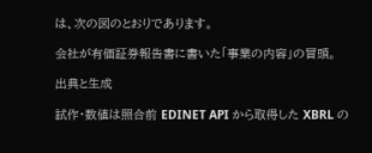は、次の図のとおりであります。

会社が有価証券報告書に書いた「事業の内容」の冒頭。

出典と生成

試作・数値は照合前 EDINET API から取得した XBRL の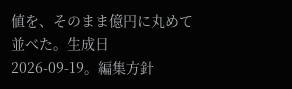値を、そのまま億円に丸めて並べた。生成日 2026-09-19。編集方針